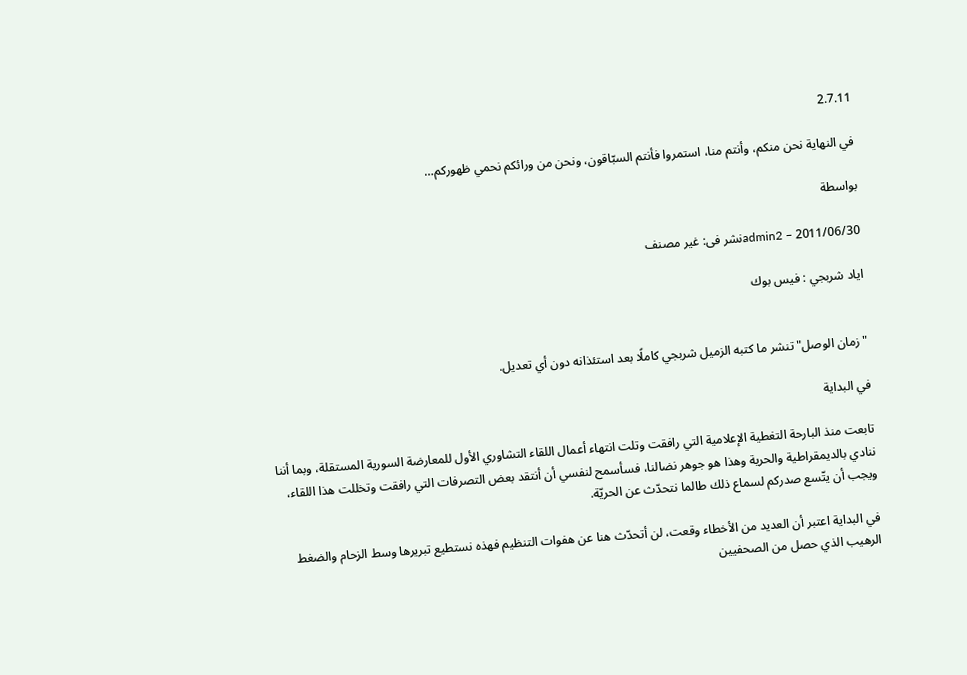2.7.11

في النهاية نحن منكم، وأنتم منا، استمروا فأنتم السبّاقون، ونحن من ورائكم نحمي ظهوركم…

بواسطة

admin2 – 2011/06/30نشر فى: غير مصنف

اياد شربجي : فيس بوك


"زمان الوصل" تنشر ما كتبه الزميل شربجي كاملًا بعد استئذانه دون أي تعديل.

في البداية

تابعت منذ البارحة التغطية الإعلامية التي رافقت وتلت انتهاء أعمال اللقاء التشاوري الأول للمعارضة السورية المستقلة، وبما أننا ننادي بالديمقراطية والحرية وهذا هو جوهر نضالنا، فسأسمح لنفسي أن أنتقد بعض التصرفات التي رافقت وتخللت هذا اللقاء، ويجب أن يتّسع صدركم لسماع ذلك طالما نتحدّث عن الحريّة.

في البداية اعتبر أن العديد من الأخطاء وقعت، لن أتحدّث هنا عن هفوات التنظيم فهذه نستطيع تبريرها وسط الزحام والضغط الرهيب الذي حصل من الصحفيين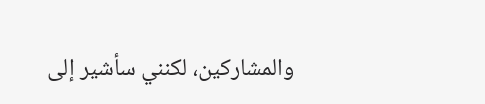والمشاركين، لكنني سأشير إلى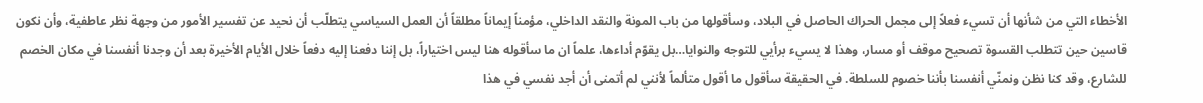الأخطاء التي من شأنها أن تسيء فعلاً إلى مجمل الحراك الحاصل في البلاد، وسأقولها من باب المونة والنقد الداخلي، مؤمناً إيماناً مطلقاً أن العمل السياسي يتطلّب أن نحيد عن تفسير الأمور من وجهة نظر عاطفية، وأن نكون قاسين حين تتطلب القسوة تصحيح موقف أو مسار، وهذا لا يسيء برأيي للتوجه والنوايا…بل يقوّم أداءها، علماً ان ما سأقوله هنا ليس اختياراً، بل إننا دفعنا إليه دفعاً خلال الأيام الأخيرة بعد أن وجدنا أنفسنا في مكان الخصم للشارع، وقد كنا نظن ونمنّي أنفسنا بأننا خصوم للسلطة. في الحقيقة سأقول ما أقول متألماً لأنني لم أتمنى أن أجد نفسي في هذا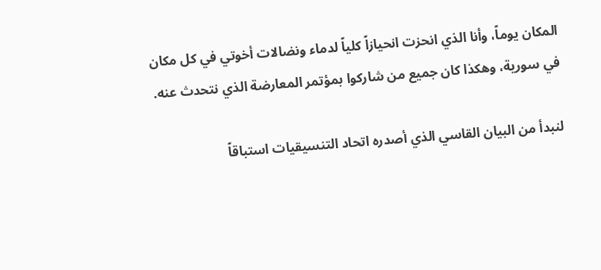المكان يوماً، وأنا الذي انحزت انحيازاً كلياً لدماء ونضالات أخوتي في كل مكان في سورية، وهكذا كان جميع من شاركوا بمؤتمر المعارضة الذي نتحدث عنه.

لنبدأ من البيان القاسي الذي أصدره اتحاد التنسيقيات استباقاً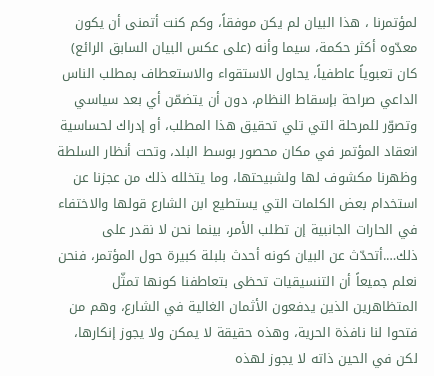لمؤتمرنا ، هذا البيان لم يكن موفقاً، وكم كنت أتمنى أن يكون معدّوه أكثر حكمة، سيما وأنه (على عكس البيان السابق الرائع) كان تعبوياً عاطفياً، يحاول الاستقواء والاستعطاف بمطلب الناس الداعي صراحة بإسقاط النظام، دون أن يتضمّن أي بعد سياسي وتصوّر للمرحلة التي تلي تحقيق هذا المطلب، أو إدراك لحساسية انعقاد المؤتمر في مكان محصور بوسط البلد، وتحت أنظار السلطة وظهرنا مكشوف لها ولشبيحتها، وما يتخلله ذلك من عجزنا عن استخدام بعض الكلمات التي يستطيع ابن الشارع قولها والاختفاء في الحارات الجانبية إن تطلب الأمر، بينما نحن لا نقدر على ذلك….أتحدّث عن البيان كونه أحدث بلبلة كبيرة حول المؤتمر، فنحن نعلم جميعاً أن التنسيقيات تحظى بتعاطفنا كونها تمثّل المتظاهرين الذين يدفعون الأثمان الغالية في الشارع، وهم من فتحوا لنا نافذة الحرية، وهذه حقيقة لا يمكن ولا يجوز إنكارها، لكن في الحين ذاته لا يجوز لهذه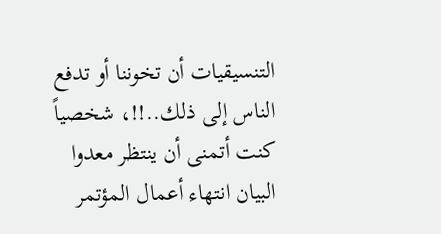التنسيقيات أن تخوننا أو تدفع الناس إلى ذلك..!!، شخصياً كنت أتمنى أن ينتظر معدوا البيان انتهاء أعمال المؤتمر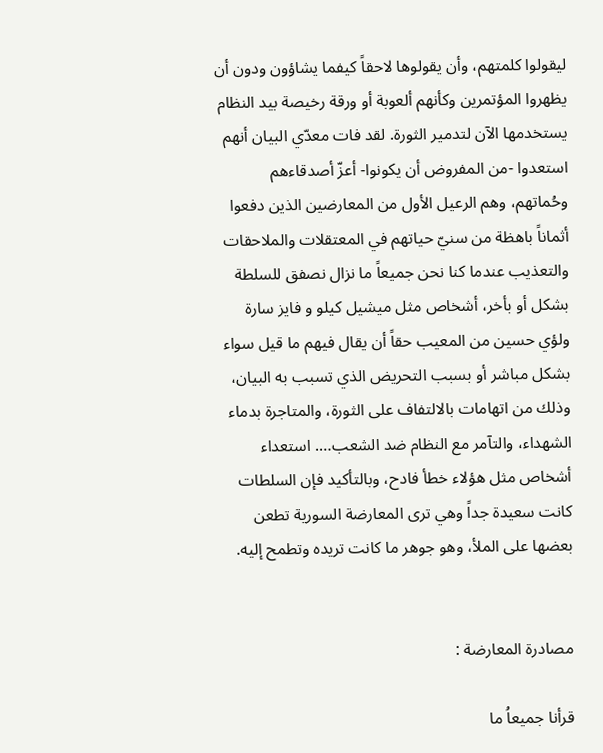ليقولوا كلمتهم، وأن يقولوها لاحقاً كيفما يشاؤون ودون أن يظهروا المؤتمرين وكأنهم ألعوبة أو ورقة رخيصة بيد النظام يستخدمها الآن لتدمير الثورة. لقد فات معدّي البيان أنهم استعدوا -من المفروض أن يكونوا- أعزّ أصدقاءهم وحُماتهم، وهم الرعيل الأول من المعارضين الذين دفعوا أثماناً باهظة من سنيّ حياتهم في المعتقلات والملاحقات والتعذيب عندما كنا نحن جميعاً ما نزال نصفق للسلطة بشكل أو بأخر، أشخاص مثل ميشيل كيلو و فايز سارة ولؤي حسين من المعيب حقاً أن يقال فيهم ما قيل سواء بشكل مباشر أو بسبب التحريض الذي تسبب به البيان، وذلك من اتهامات بالالتفاف على الثورة، والمتاجرة بدماء الشهداء، والتآمر مع النظام ضد الشعب…. استعداء أشخاص مثل هؤلاء خطأ فادح، وبالتأكيد فإن السلطات كانت سعيدة جداً وهي ترى المعارضة السورية تطعن بعضها على الملأ، وهو جوهر ما كانت تريده وتطمح إليه.


مصادرة المعارضة :

قرأنا جميعاُ ما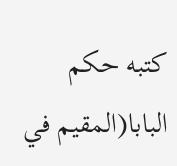كتبه حكم البابا(المقيم في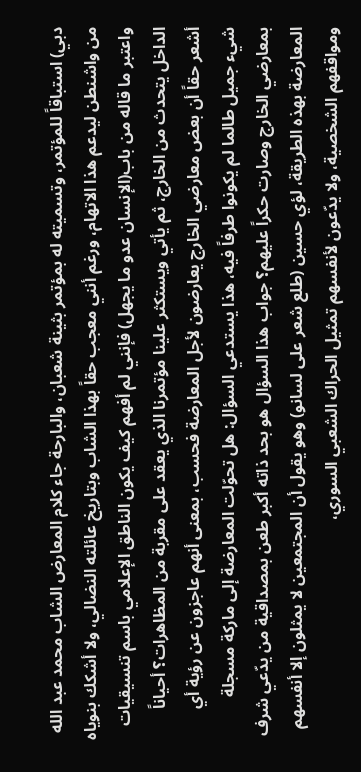دبي) استباقاً للمؤتمر، وتسميته له بمؤتمر بثينة شعبان، والبارحة جاء كلام المعارض الشاب محمد عبد الله من واشنطن ليدعم هذا الاتهام، ورغم أنني معجب حقاً بهذا الشاب وبتاريخ عائلته النضالي، ولا أشكك بنوياه واعتبر ما قاله من باب(الإنسان عدو ما يجهل) فإنني لم أفهم كيف يكون الناطق الإعلامي باسم تنسيقيات الداخل يتحدث من الخارج، ثم يأتي ويستكثر علينا مؤتمرنا الذي يعقد على مقربة من المظاهرات؟ أحياناً أشعر حقاً أن بعض معارضي الخارج يعارضون لأجل المعارضة فحسب، بمعنى أنهم عاجزون عن رؤية أي شيء جميل طالما لم يكونوا طرفاً فيه، هذا يستدعي السؤال: هل تحوّلت المعارضة إلى ماركة مسجلة بمعارضي الخارج وصارت حكراً عليهم؟ جواب هذا السؤال هو بحد ذاته أكبر طعن بمصداقية من يدّعي شرف المعارضة بهذه الطريقة، لؤي حسين (طلع شعر على لسانو) وهو يقول أن المجتمعين لا يمثلون إلا أنفسهم ومواقفهم الشخصية، ولا يدّعون لأنفسهم تمثيل الحراك الشعبي السوري،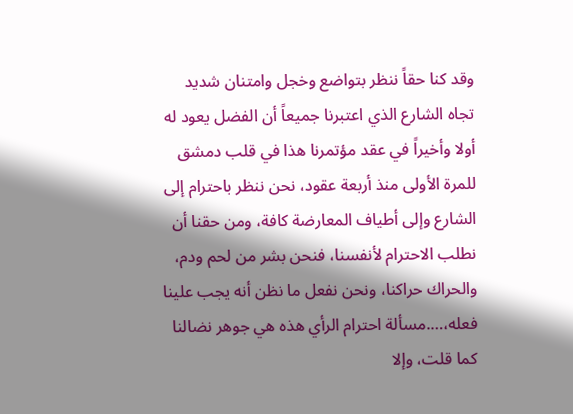وقد كنا حقاً ننظر بتواضع وخجل وامتنان شديد تجاه الشارع الذي اعتبرنا جميعاً أن الفضل يعود له أولا وأخيراً في عقد مؤتمرنا هذا في قلب دمشق للمرة الأولى منذ أربعة عقود، نحن ننظر باحترام إلى الشارع وإلى أطياف المعارضة كافة، ومن حقنا أن نطلب الاحترام لأنفسنا، فنحن بشر من لحم ودم، والحراك حراكنا، ونحن نفعل ما نظن أنه يجب علينا فعله،….مسألة احترام الرأي هذه هي جوهر نضالنا كما قلت، وإلا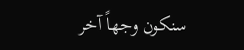سنكون وجهاً آخر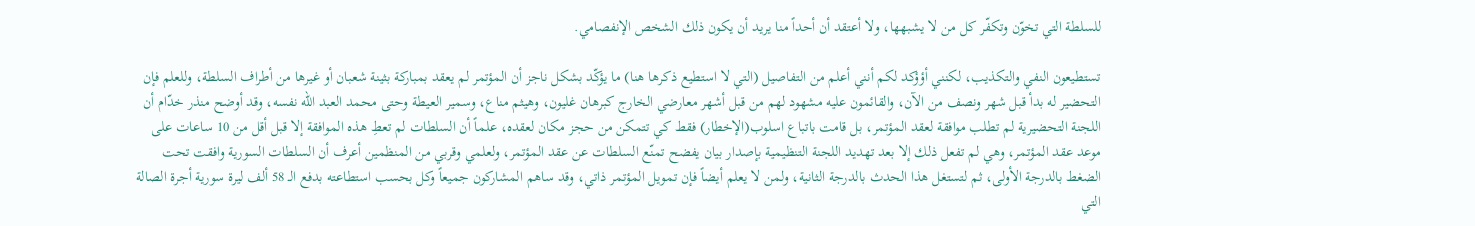للسلطة التي تخوّن وتكفّر كل من لا يشبهها، ولا أعتقد أن أحداً منا يريد أن يكون ذلك الشخص الإنفصامي.

تستطيعون النفي والتكذيب، لكنني أؤؤكد لكم أنني أعلم من التفاصيل (التي لا استطيع ذكرها هنا) ما يؤكّد بشكل ناجز أن المؤتمر لم يعقد بمباركة بثينة شعبان أو غيرها من أطراف السلطة، وللعلم فإن التحضير له بدأ قبل شهر ونصف من الآن، والقائمون عليه مشهود لهم من قبل أشهر معارضي الخارج كبرهان غليون، وهيثم مناع، وسمير العيطة وحتى محمد العبد الله نفسه، وقد أوضح منذر خدّام أن اللجنة التحضيرية لم تطلب موافقة لعقد المؤتمر، بل قامت باتباع اسلوب(الإخطار) فقط كي تتمكن من حجز مكان لعقده، علماً أن السلطات لم تعطِ هذه الموافقة إلا قبل أقل من 10 ساعات على موعد عقد المؤتمر، وهي لم تفعل ذلك إلا بعد تهديد اللجنة التنظيمية بإصدار بيان يفضح تمنّع السلطات عن عقد المؤتمر، ولعلمي وقربي من المنظمين أعرف أن السلطات السورية وافقت تحت الضغط بالدرجة الأولى، ثم لتستغل هذا الحدث بالدرجة الثانية، ولمن لا يعلم أيضاً فإن تمويل المؤتمر ذاتي، وقد ساهم المشاركون جميعاً وكل بحسب استطاعته بدفع الـ 58 ألف ليرة سورية أجرة الصالة التي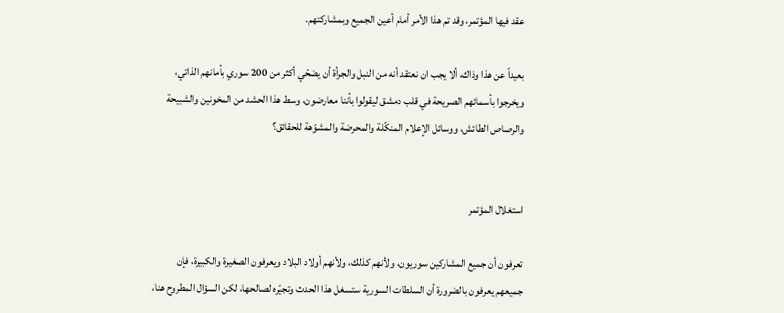عقد فيها المؤتمر، وقد تم هذا الأمر أمام أعين الجميع وبمشاركتهم.

بعيداً عن هذا وذاك، ألا يجب ان نعتقد أنه من النبل والجرأة أن يضحّي أكثر من 200 سوري بأمانهم الذاتي، ويخرجوا بأسمائهم الصريحة في قلب دمشق ليقولوا بأننا معارضون، وسط هذا الحشد من المخونين والشبيحة والرصاص الطائش، ووسائل الإعلام المنكّلة والمحرضة والمشوّهة للحقائق؟


استغلال المؤتمر

تعرفون أن جميع المشاركين سوريون، ولأنهم كذلك، ولأنهم أولاد البلاد ويعرفون الصغيرة والكبيرة، فإن جميعهم يعرفون بالضرورة أن السلطات السورية ستسغل هذا الحدث وتجيّره لصالحها، لكن السؤال المطروح هنا،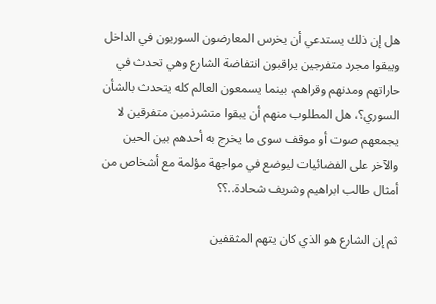هل إن ذلك يستدعي أن يخرس المعارضون السوريون في الداخل ويبقوا مجرد متفرجين يراقبون انتفاضة الشارع وهي تحدث في حاراتهم ومدنهم وقراهم، بينما يسمعون العالم كله يتحدث بالشأن السوري؟، هل المطلوب منهم أن يبقوا متشرذمين متفرقين لا يجمعهم صوت أو موقف سوى ما يخرج به أحدهم بين الحين والآخر على الفضائيات ليوضع في مواجهة مؤلمة مع أشخاص من أمثال طالب ابراهيم وشريف شحادة..؟؟

ثم إن الشارع هو الذي كان يتهم المثقفين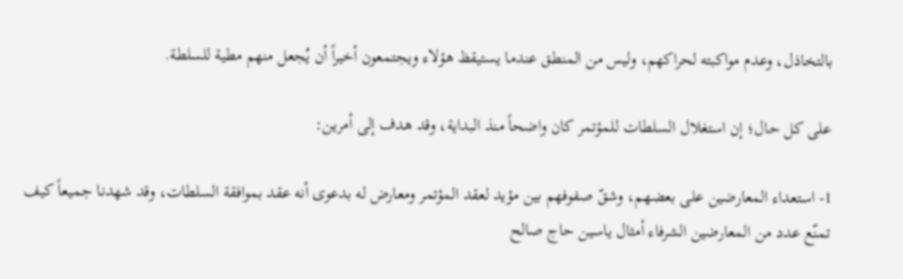بالتخاذل، وعدم مواكبته لحراكهم، وليس من المنطق عندما يستيقظ هؤلاء ويجتمعون أخيراً أن يُجعل منهم مطية للسلطة.

على كل حال؛ إن استغلال السلطات للمؤتمر كان واضحاً منذ البداية، وقد هدف إلى أمرين:

1- استعداء المعارضين على بعضهم، وشقّ صفوفهم بين مؤيد لعقد المؤتمر ومعارض له بدعوى أنه عقد بموافقة السلطات، وقد شهدنا جميعاً كيف تمنّع عدد من المعارضين الشرفاء أمثال ياسين حاج صالح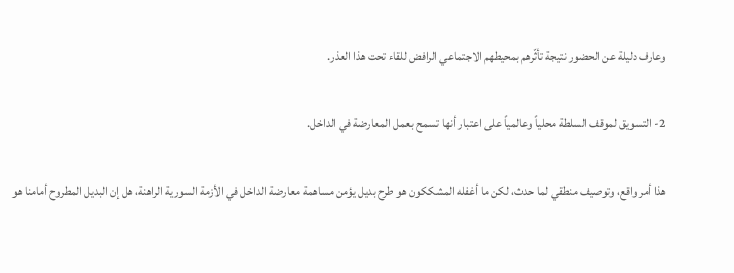وعارف دليلة عن الحضور نتيجة تأثّرهم بمحيطهم الاجتماعي الرافض للقاء تحت هذا العذر.

2- التسويق لموقف السلطة محلياً وعالمياً على اعتبار أنها تسمح بعمل المعارضة في الداخل.

هذا أمر واقع، وتوصيف منطقي لما حدث، لكن ما أغفله المشككون هو طرح بديل يؤمن مساهمة معارضة الداخل في الأزمة السورية الراهنة، هل إن البديل المطروح أمامنا هو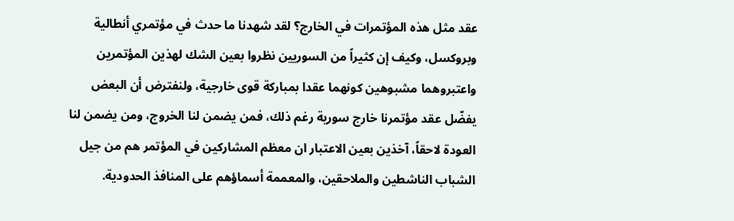عقد مثل هذه المؤتمرات في الخارج؟ لقد شهدنا ما حدث في مؤتمري أنطالية وبروكسل، وكيف إن كثيراً من السوريين نظروا بعين الشك لهذين المؤتمرين واعتبروهما مشبوهين كونهما عقدا بمباركة قوى خارجية، ولنفترض أن البعض يفضّل عقد مؤتمرنا خارج سورية رغم ذلك، فمن يضمن لنا الخروج، ومن يضمن لنا العودة لاحقاً، آخذين بعين الاعتبار ان معظم المشاركين في المؤتمر هم من جيل الشباب الناشطين والملاحقين، والمعممة أسماؤهم على المنافذ الحدودية.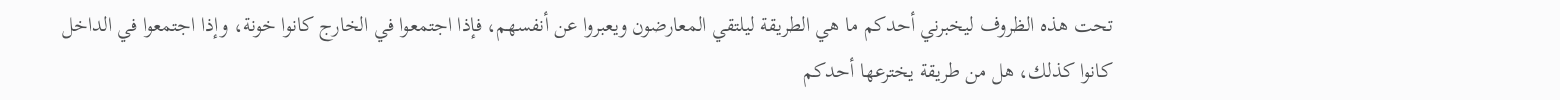تحت هذه الظروف ليخبرني أحدكم ما هي الطريقة ليلتقي المعارضون ويعبروا عن أنفسهم، فإذا اجتمعوا في الخارج كانوا خونة، وإذا اجتمعوا في الداخل كانوا كذلك، هل من طريقة يخترعها أحدكم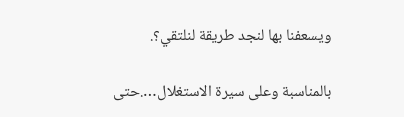ويسعفنا بها لنجد طريقة لنلتقي؟.

بالمناسبة وعلى سيرة الاستغلال….حتى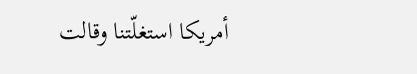أمريكا استغلّتنا وقالت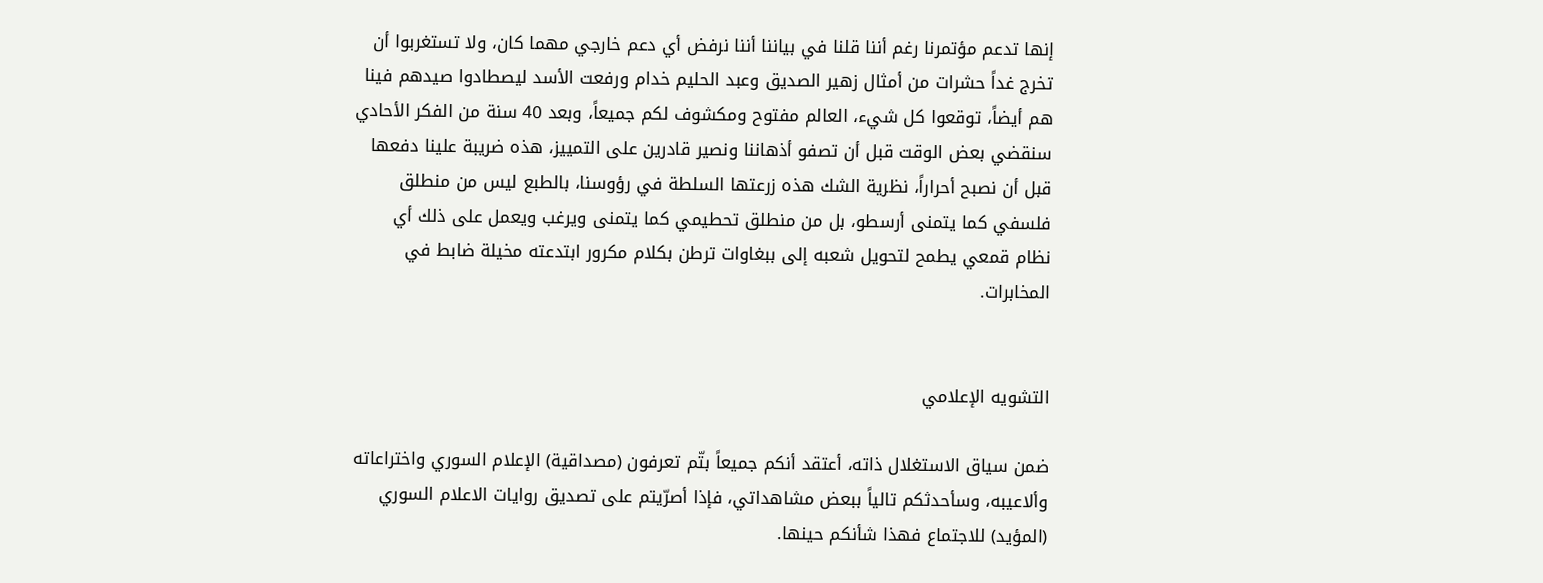إنها تدعم مؤتمرنا رغم أننا قلنا في بياننا أننا نرفض أي دعم خارجي مهما كان، ولا تستغربوا أن تخرج غداً حشرات من أمثال زهير الصديق وعبد الحليم خدام ورفعت الأسد ليصطادوا صيدهم فينا هم أيضاً، توقعوا كل شيء، العالم مفتوح ومكشوف لكم جميعاً، وبعد 40 سنة من الفكر الأحادي سنقضي بعض الوقت قبل أن تصفو أذهاننا ونصير قادرين على التمييز، هذه ضريبة علينا دفعها قبل أن نصبح أحراراً، نظرية الشك هذه زرعتها السلطة في رؤوسنا، بالطبع ليس من منطلق فلسفي كما يتمنى أرسطو، بل من منطلق تحطيمي كما يتمنى ويرغب ويعمل على ذلك أي نظام قمعي يطمح لتحويل شعبه إلى ببغاوات ترطن بكلام مكرور ابتدعته مخيلة ضابط في المخابرات.


التشويه الإعلامي

ضمن سياق الاستغلال ذاته، أعتقد أنكم جميعاً بتّم تعرفون (مصداقية) الإعلام السوري واختراعاته وألاعيبه، وسأحدثكم تالياً ببعض مشاهداتي، فإذا أصرّيتم على تصديق روايات الاعلام السوري (المؤيد) للاجتماع فهذا شأنكم حينها.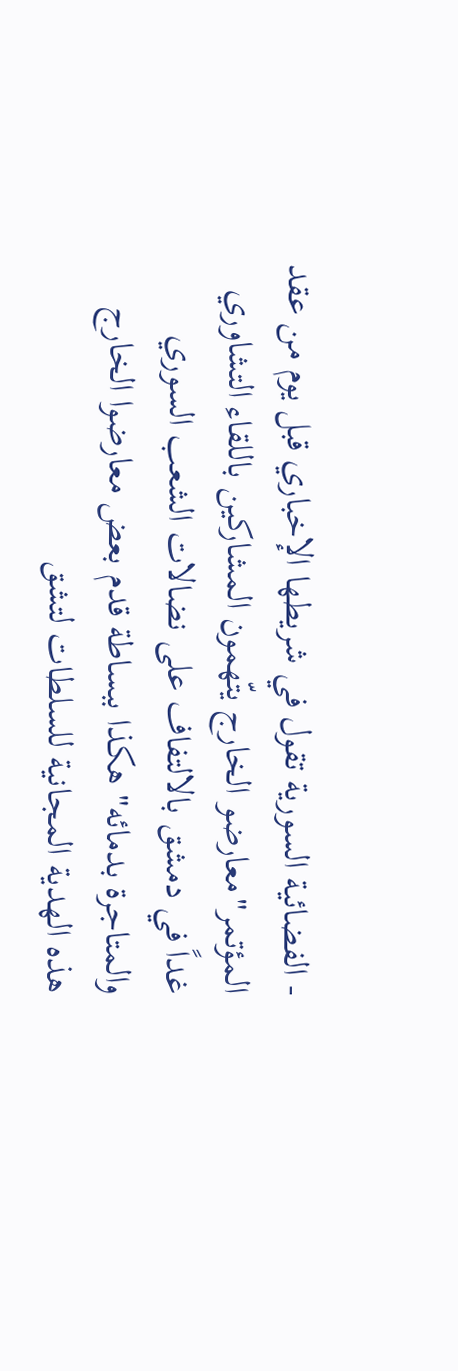- الفضائية السورية تقول في شريطها الإخباري قبل يوم من عقد المؤتمر"معارضو الخارج يتّهمون المشاركين باللقاء التشاوري غداً في دمشق بالالتفاف على نضالات الشعب السوري والمتاجرة بدمائه" هكذا ببساطة قدم بعض معارضوا الخارج هذه الهدية المجانية للسلطات لتشق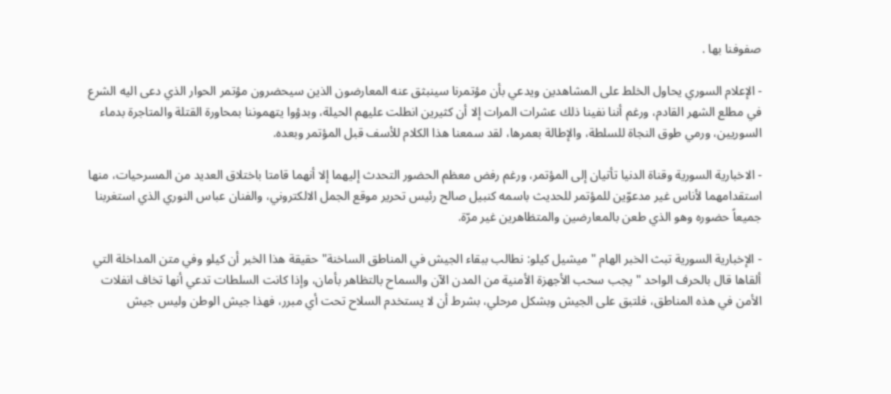صفوفنا بها .

- الإعلام السوري يحاول الخلط على المشاهدين ويدعي بأن مؤتمرنا سينبثق عنه المعارضون الذين سيحضرون مؤتمر الحوار الذي دعى اليه الشرع في مطلع الشهر القادم، ورغم أننا نفينا ذلك عشرات المرات إلا أن كثيرين انطلت عليهم الحيلة، وبدؤوا يتهموننا بمحاورة القتلة والمتاجرة بدماء السوريين، ورمي طوق النجاة للسلطة، والإطالة بعمرها، لقد سمعنا هذا الكلام للأسف قبل المؤتمر وبعده.

- الاخبارية السورية وقناة الدنيا تأتيان إلى المؤتمر، ورغم رفض معظم الحضور التحدث إليهما إلا أنهما قامتا باختلاق العديد من المسرحيات، منها استقدامهما لأناس غير مدعوّين للمؤتمر للحديث باسمه كنبيل صالح رئيس تحرير موقع الجمل الالكتروني، والفنان عباس النوري الذي استغربنا جميعاً حضوره وهو الذي طعن بالمعارضين والمتظاهرين غير مرّة.

- الإخبارية السورية تبث الخبر الهام " ميشيل كيلو: نطالب ببقاء الجيش في المناطق الساخنة" حقيقة هذا الخبر أن كيلو وفي متن المداخلة التي ألقاها قال بالحرف الواحد "يجب سحب الأجهزة الأمنية من المدن الآن والسماح بالتظاهر بأمان، وإذا كانت السلطات تدعي أنها تخاف انفلات الأمن في هذه المناطق، فلتبق على الجيش وبشكل مرحلي، بشرط أن لا يستخدم السلاح تحت أي مبرر، فهذا جيش الوطن وليس جيش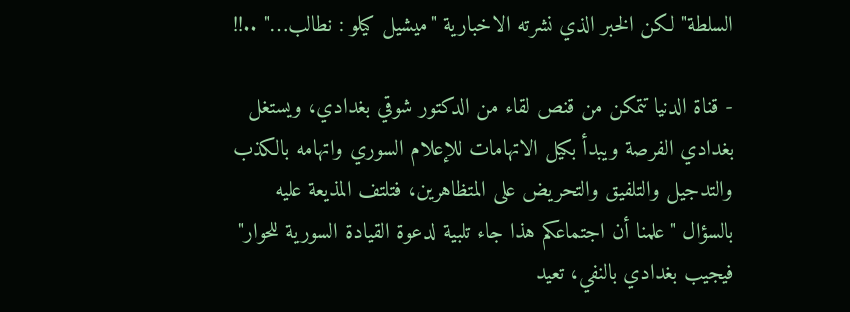السلطة" لكن الخبر الذي نشرته الاخبارية "ميشيل كيلو : نطالب…" ..!!

- قناة الدنيا تتمكن من قنص لقاء من الدكتور شوقي بغدادي، ويستغل بغدادي الفرصة ويبدأ بكيل الاتهامات للإعلام السوري واتهامه بالكذب والتدجيل والتلفيق والتحريض على المتظاهرين، فتلتف المذيعة عليه بالسؤال "علمنا أن اجتماعكم هذا جاء تلبية لدعوة القيادة السورية للحوار" فيجيب بغدادي بالنفي، تعيد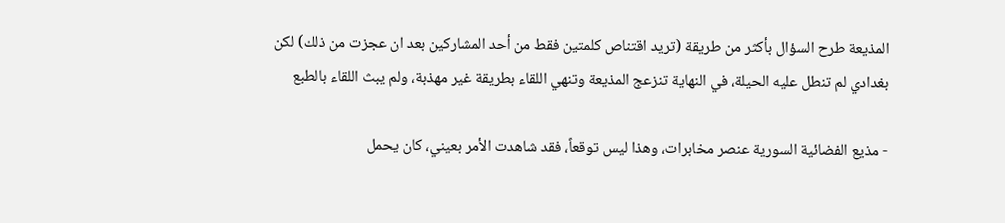المذيعة طرح السؤال بأكثر من طريقة (تريد اقتناص كلمتين فقط من أحد المشاركين بعد ان عجزت من ذلك) لكن بغدادي لم تنطل عليه الحيلة، في النهاية تنزعج المذيعة وتنهي اللقاء بطريقة غير مهذبة، ولم يبث اللقاء بالطبع

- مذيع الفضائية السورية عنصر مخابرات، وهذا ليس توقعاً، فقد شاهدت الأمر بعيني، كان يحمل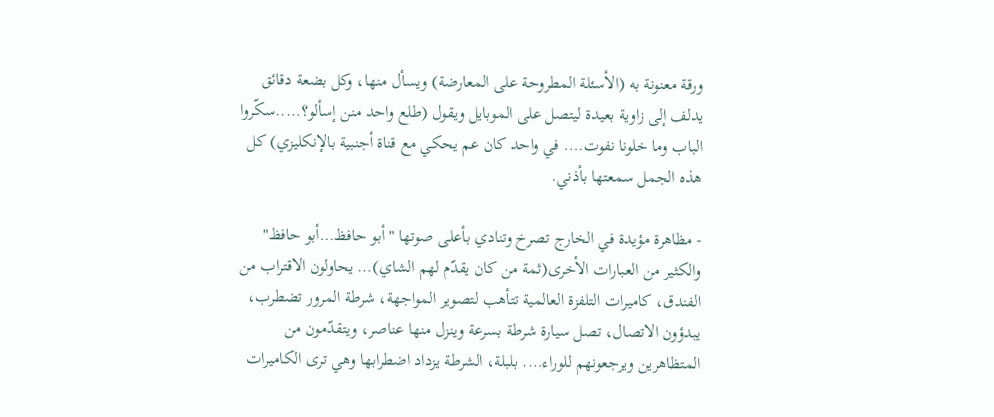ورقة معنونة به (الأسئلة المطروحة على المعارضة) ويسأل منها، وكل بضعة دقائق يدلف إلى زاوية بعيدة ليتصل على الموبايل ويقول (طلع واحد منن إسألو؟…..سكّروا الباب وما خلونا نفوت…. في واحد كان عم يحكي مع قناة أجنبية بالإنكليزي) كل هذه الجمل سمعتها بأذني.

- مظاهرة مؤيدة في الخارج تصرخ وتنادي بأعلى صوتها "أبو حافظ…أبو حافظ" والكثير من العبارات الأخرى(ثمة من كان يقدّم لهم الشاي)… يحاولون الاقتراب من الفندق، كاميرات التلفزة العالمية تتأهب لتصوير المواجهة، شرطة المرور تضطرب، يبدؤون الاتصال، تصل سيارة شرطة بسرعة وينزل منها عناصر، ويتقدّمون من المتظاهرين ويرجعونهم للوراء…. بلبلة، الشرطة يزداد اضطرابها وهي ترى الكاميرات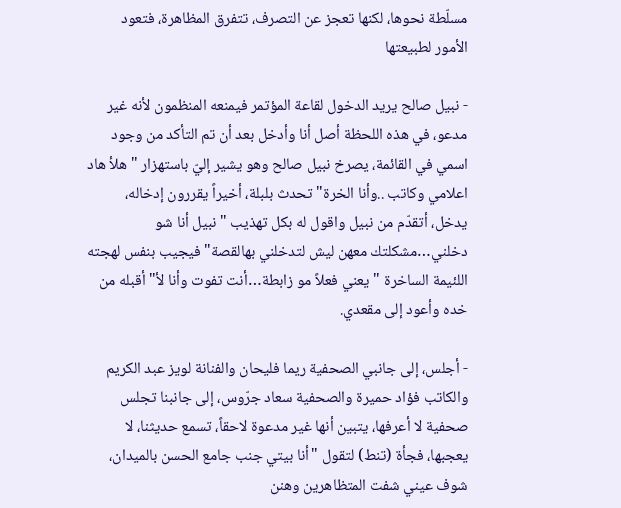مسلّطة نحوها، لكنها تعجز عن التصرف، تتفرق المظاهرة، فتعود الأمور لطبيعتها

- نبيل صالح يريد الدخول لقاعة المؤتمر فيمنعه المنظمون لأنه غير مدعو، في هذه اللحظة أصل أنا وأدخل بعد أن تم التأكد من وجود اسمي في القائمة، يصرخ نبيل صالح وهو يشير إليّ باستهزار " هلأ هاد اعلامي وكاتب ..وأنا الخرة" تحدث بلبلة، أخيراً يقررون إدخاله، يدخل، أتقدّم من نبيل واقول له بكل تهذيب "نبيل أنا شو دخلني…مشكلتك معهن ليش لتدخلني بهالقصة" فيجيب بنفس لهجته اللئيمة الساخرة "يعني فعلاً مو زابطة…أنت تفوت وأنا لأ" أقبله من خده وأعود إلى مقعدي.

- أجلس، إلى جانبي الصحفية ريما فليحان والفنانة لويز عبد الكريم والكاتب فؤاد حميرة والصحفية سعاد جرّوس، إلى جانبنا تجلس صحفية لا أعرفها، يتبين أنها غير مدعوة لاحقاً، تسمع حديثنا، لا يعجبها، فجأة (تنط) لتقول "أنا بيتي جنب جامع الحسن بالميدان، شوف عيني شفت المتظاهرين وهنن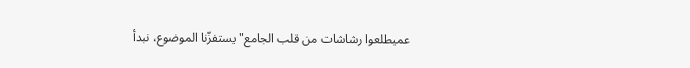عميطلعوا رشاشات من قلب الجامع" يستفزّنا الموضوع، نبدأ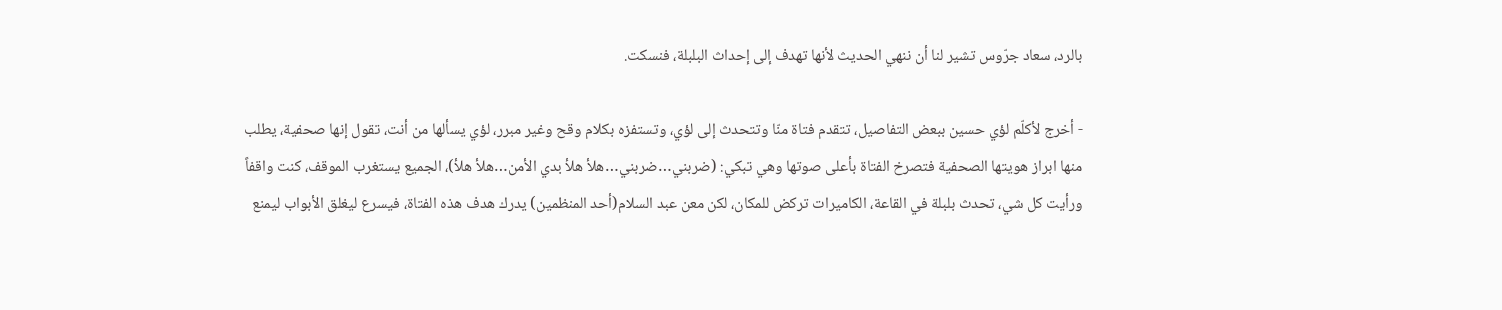بالرد، سعاد جرّوس تشير لنا أن ننهي الحديث لأنها تهدف إلى إحداث البلبلة، فنسكت.

- أخرج لأكلّم لؤي حسين ببعض التفاصيل، تتقدم فتاة منّا وتتحدث إلى لؤي، وتستفزه بكلام وقح وغير مبرر، لؤي يسألها من أنت، تقول إنها صحفية، يطلب منها ابراز هويتها الصحفية فتصرخ الفتاة بأعلى صوتها وهي تبكي: (ضربني…ضربني…هلأ هلأ بدي الأمن…هلأ هلأ)، الجميع يستغرب الموقف، كنت واقفاً ورأيت كل شي، تحدث بلبلة في القاعة، الكاميرات تركض للمكان، لكن معن عبد السلام(أحد المنظمين) يدرك هدف هذه الفتاة، فيسرع ليغلق الأبواب ليمنع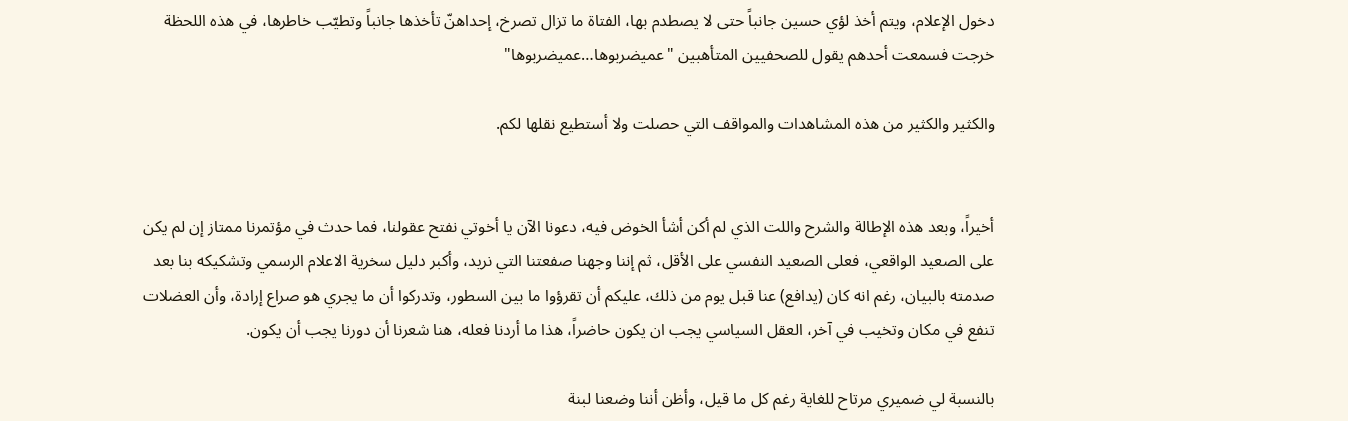دخول الإعلام، ويتم أخذ لؤي حسين جانباً حتى لا يصطدم بها، الفتاة ما تزال تصرخ، إحداهنّ تأخذها جانباً وتطيّب خاطرها، في هذه اللحظة خرجت فسمعت أحدهم يقول للصحفيين المتأهبين "عميضربوها…عميضربوها"

والكثير والكثير من هذه المشاهدات والمواقف التي حصلت ولا أستطيع نقلها لكم.


أخيراً، وبعد هذه الإطالة والشرح واللت الذي لم أكن أشأ الخوض فيه، دعونا الآن يا أخوتي نفتح عقولنا، فما حدث في مؤتمرنا ممتاز إن لم يكن على الصعيد الواقعي، فعلى الصعيد النفسي على الأقل، ثم إننا وجهنا صفعتنا التي نريد، وأكبر دليل سخرية الاعلام الرسمي وتشكيكه بنا بعد صدمته بالبيان، رغم انه كان (يدافع) عنا قبل يوم من ذلك، عليكم أن تقرؤوا ما بين السطور، وتدركوا أن ما يجري هو صراع إرادة، وأن العضلات تنفع في مكان وتخيب في آخر، العقل السياسي يجب ان يكون حاضراً، هذا ما أردنا فعله، هنا شعرنا أن دورنا يجب أن يكون.

بالنسبة لي ضميري مرتاح للغاية رغم كل ما قيل، وأظن أننا وضعنا لبنة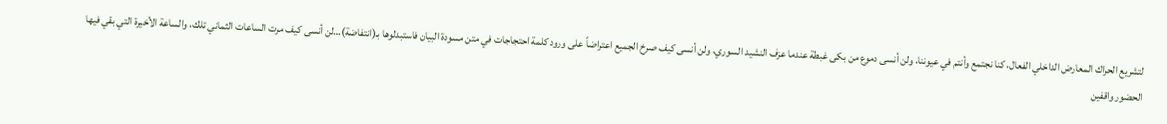لتشريع الحراك المعارض الداخلي الفعال، كنا نجتمع وأنتم في عيوننا، ولن أنسى دموع من بكى غبطة عندما عزف النشيد السوري، ولن أنسى كيف صرخ الجميع اعتراضاً على ورود كلمة احتجاجات في متن مسودة البيان فاستبدلوها بـ(انتفاضة)…لن أنسى كيف مرت الساعات الثماني تلك، والساعة الأخيرة التي بقي فيها الحضور واقفين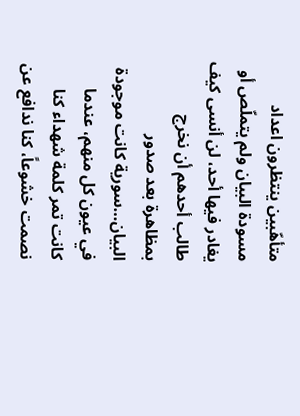متأهّبين ينتظرون اعداد مسودة البيان ولم يتملّص أو يغادر فيها أحد، لن أنسى كيف طالب أحدهم أن نخرج بمظاهرة بعد صدور البيان…سورية كانت موجودة في عيون كل منهم، عندما كانت تمر كلمة شهداء كنا نصمت خشوعاً، كنا ندافع عن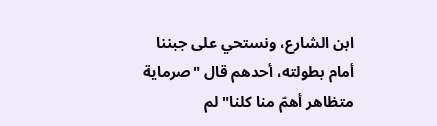ابن الشارع، ونستحي على جبننا أمام بطولته، أحدهم قال "صرماية متظاهر أهمّ منا كلنا" لم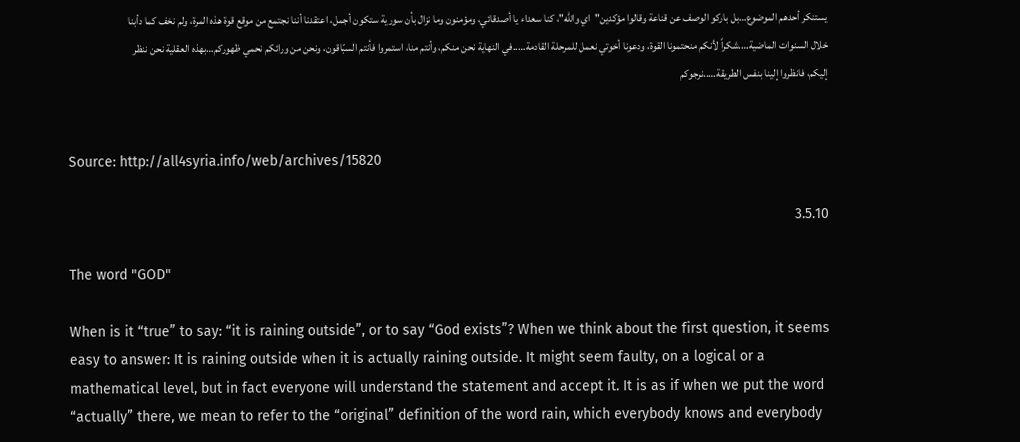يستنكر أحدهم الموضوع…بل باركو الوصف عن قناعة وقالوا مؤكدين"اي والله"، كنا سعداء يا أصدقائي، ومؤمنون وما نزال بأن سورية ستكون أجمل، اعتقدنا أننا نجتمع من موقع قوة هذه المرة، ولم نخف كما دأبنا خلال السنوات الماضية….شكراً لأنكم منحتمونا القوة، ودعونا أخوتي نعمل للمرحلة القادمة…..في النهاية نحن منكم، وأنتم منا، استمروا فأنتم السبّاقون، ونحن من ورائكم نحمي ظهوركم…بهذه العقلية نحن ننظر إليكم، فانظروا إلينا بنفس الطريقة…..نرجوكم


Source: http://all4syria.info/web/archives/15820

3.5.10

The word "GOD"

When is it “true” to say: “it is raining outside”, or to say “God exists”? When we think about the first question, it seems easy to answer: It is raining outside when it is actually raining outside. It might seem faulty, on a logical or a mathematical level, but in fact everyone will understand the statement and accept it. It is as if when we put the word “actually” there, we mean to refer to the “original” definition of the word rain, which everybody knows and everybody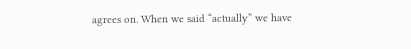agrees on. When we said “actually” we have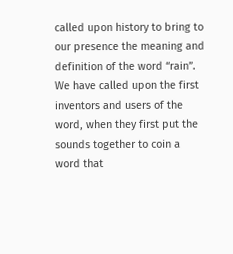called upon history to bring to our presence the meaning and definition of the word “rain”. We have called upon the first inventors and users of the word, when they first put the sounds together to coin a word that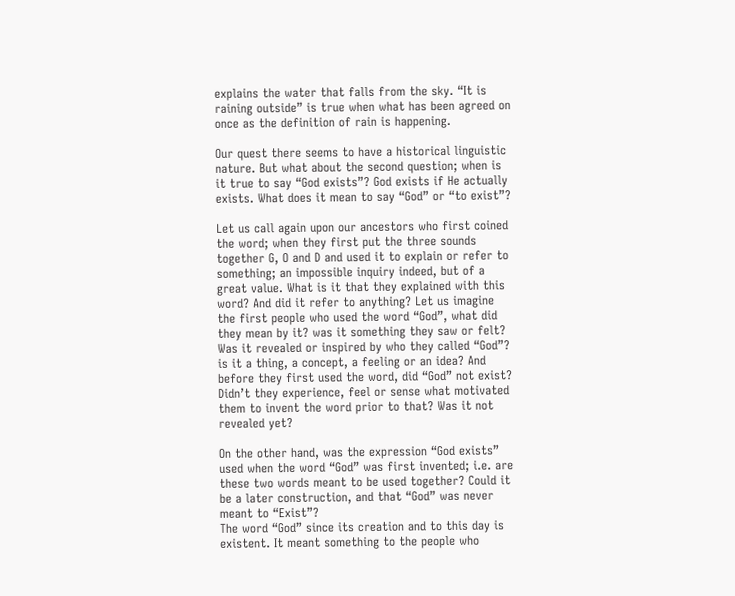explains the water that falls from the sky. “It is raining outside” is true when what has been agreed on once as the definition of rain is happening.

Our quest there seems to have a historical linguistic nature. But what about the second question; when is it true to say “God exists”? God exists if He actually exists. What does it mean to say “God” or “to exist”?

Let us call again upon our ancestors who first coined the word; when they first put the three sounds together G, O and D and used it to explain or refer to something; an impossible inquiry indeed, but of a great value. What is it that they explained with this word? And did it refer to anything? Let us imagine the first people who used the word “God”, what did they mean by it? was it something they saw or felt? Was it revealed or inspired by who they called “God”? is it a thing, a concept, a feeling or an idea? And before they first used the word, did “God” not exist? Didn’t they experience, feel or sense what motivated them to invent the word prior to that? Was it not revealed yet?

On the other hand, was the expression “God exists” used when the word “God” was first invented; i.e. are these two words meant to be used together? Could it be a later construction, and that “God” was never meant to “Exist”?
The word “God” since its creation and to this day is existent. It meant something to the people who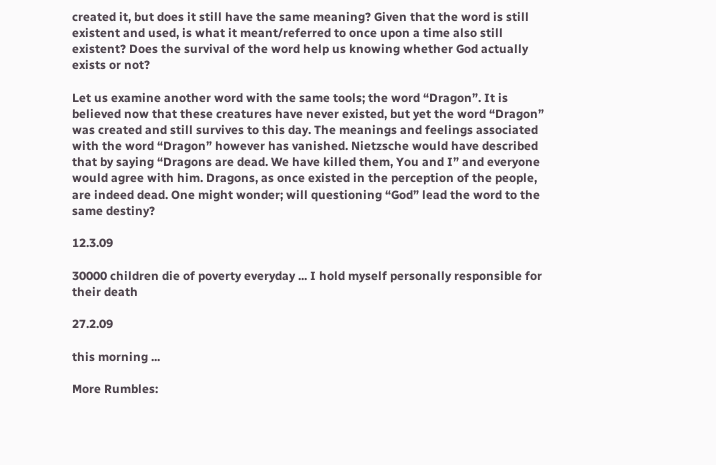created it, but does it still have the same meaning? Given that the word is still existent and used, is what it meant/referred to once upon a time also still existent? Does the survival of the word help us knowing whether God actually exists or not?

Let us examine another word with the same tools; the word “Dragon”. It is believed now that these creatures have never existed, but yet the word “Dragon” was created and still survives to this day. The meanings and feelings associated with the word “Dragon” however has vanished. Nietzsche would have described that by saying “Dragons are dead. We have killed them, You and I” and everyone would agree with him. Dragons, as once existed in the perception of the people, are indeed dead. One might wonder; will questioning “God” lead the word to the same destiny?

12.3.09

30000 children die of poverty everyday ... I hold myself personally responsible for their death

27.2.09

this morning ...

More Rumbles: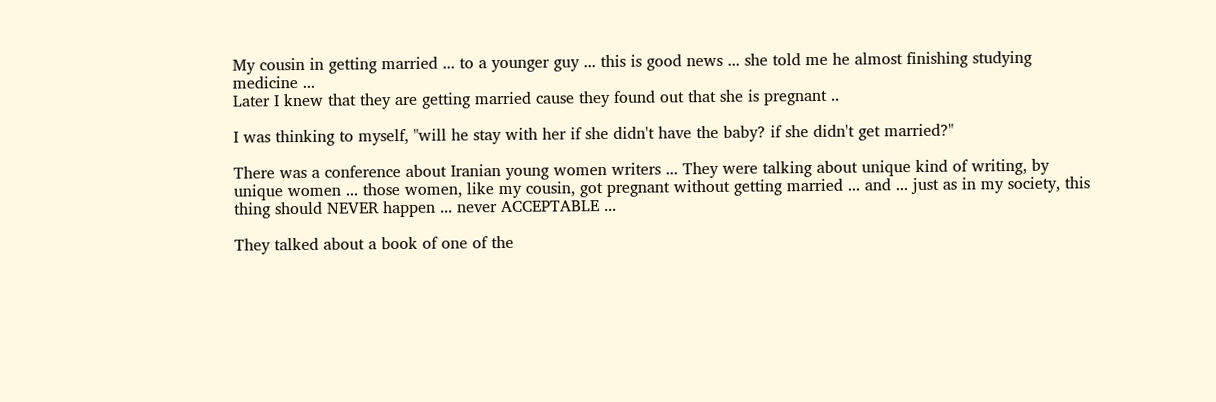My cousin in getting married ... to a younger guy ... this is good news ... she told me he almost finishing studying medicine ...
Later I knew that they are getting married cause they found out that she is pregnant ..

I was thinking to myself, "will he stay with her if she didn't have the baby? if she didn't get married?"

There was a conference about Iranian young women writers ... They were talking about unique kind of writing, by unique women ... those women, like my cousin, got pregnant without getting married ... and ... just as in my society, this thing should NEVER happen ... never ACCEPTABLE ...

They talked about a book of one of the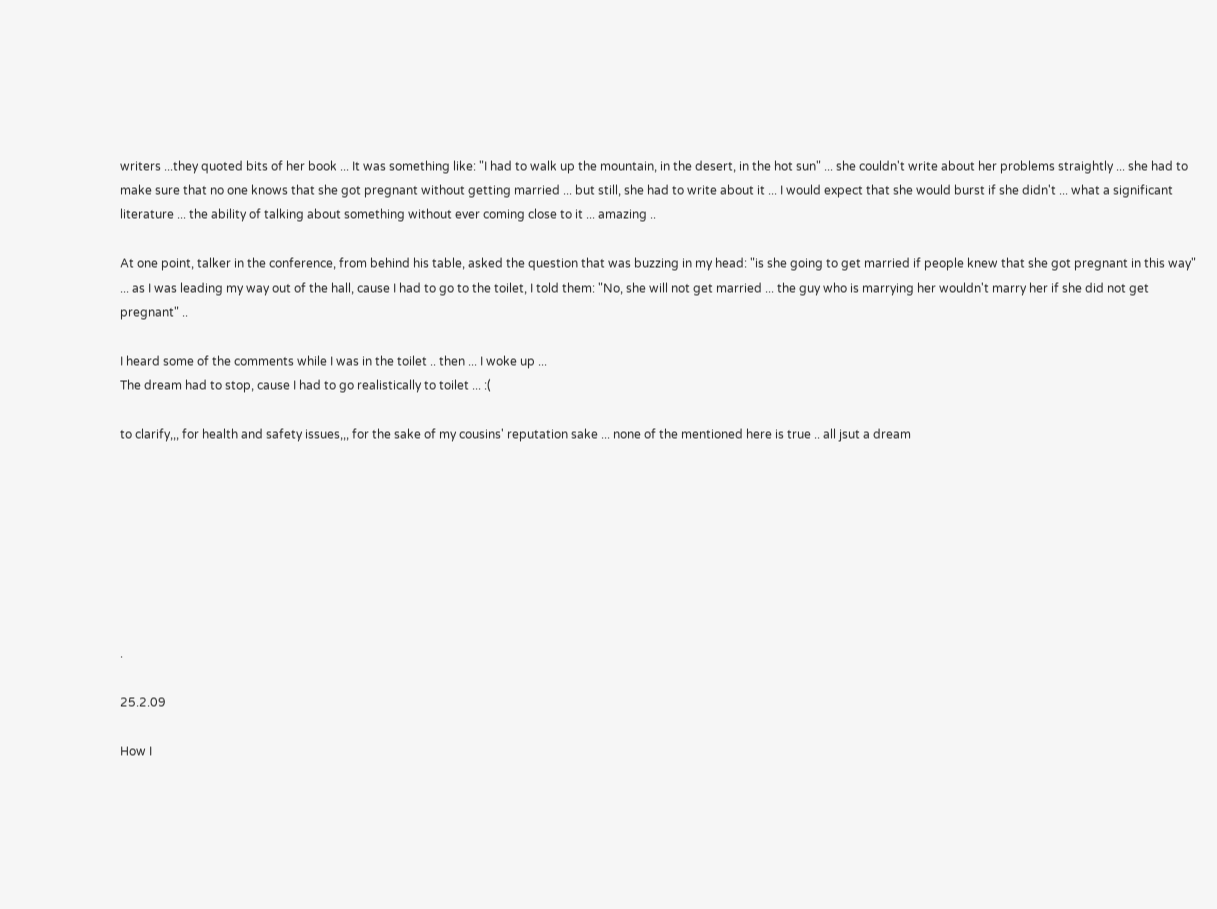writers ...they quoted bits of her book ... It was something like: "I had to walk up the mountain, in the desert, in the hot sun" ... she couldn't write about her problems straightly ... she had to make sure that no one knows that she got pregnant without getting married ... but still, she had to write about it ... I would expect that she would burst if she didn't ... what a significant literature ... the ability of talking about something without ever coming close to it ... amazing ..

At one point, talker in the conference, from behind his table, asked the question that was buzzing in my head: "is she going to get married if people knew that she got pregnant in this way" ... as I was leading my way out of the hall, cause I had to go to the toilet, I told them: "No, she will not get married ... the guy who is marrying her wouldn't marry her if she did not get pregnant" ..

I heard some of the comments while I was in the toilet .. then ... I woke up ...
The dream had to stop, cause I had to go realistically to toilet ... :(

to clarify,,, for health and safety issues,,, for the sake of my cousins' reputation sake ... none of the mentioned here is true .. all jsut a dream








.

25.2.09

How I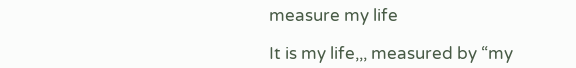measure my life

It is my life,,, measured by “my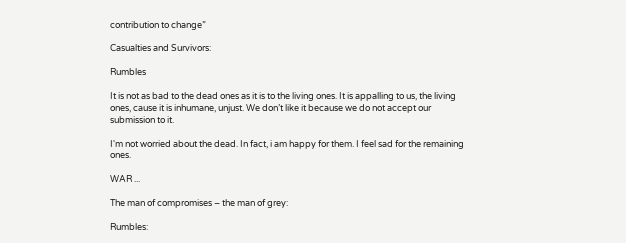contribution to change”

Casualties and Survivors:

Rumbles

It is not as bad to the dead ones as it is to the living ones. It is appalling to us, the living ones, cause it is inhumane, unjust. We don’t like it because we do not accept our submission to it.

I'm not worried about the dead. In fact, i am happy for them. I feel sad for the remaining ones.

WAR ...

The man of compromises – the man of grey:

Rumbles: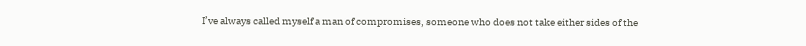I’ve always called myself a man of compromises, someone who does not take either sides of the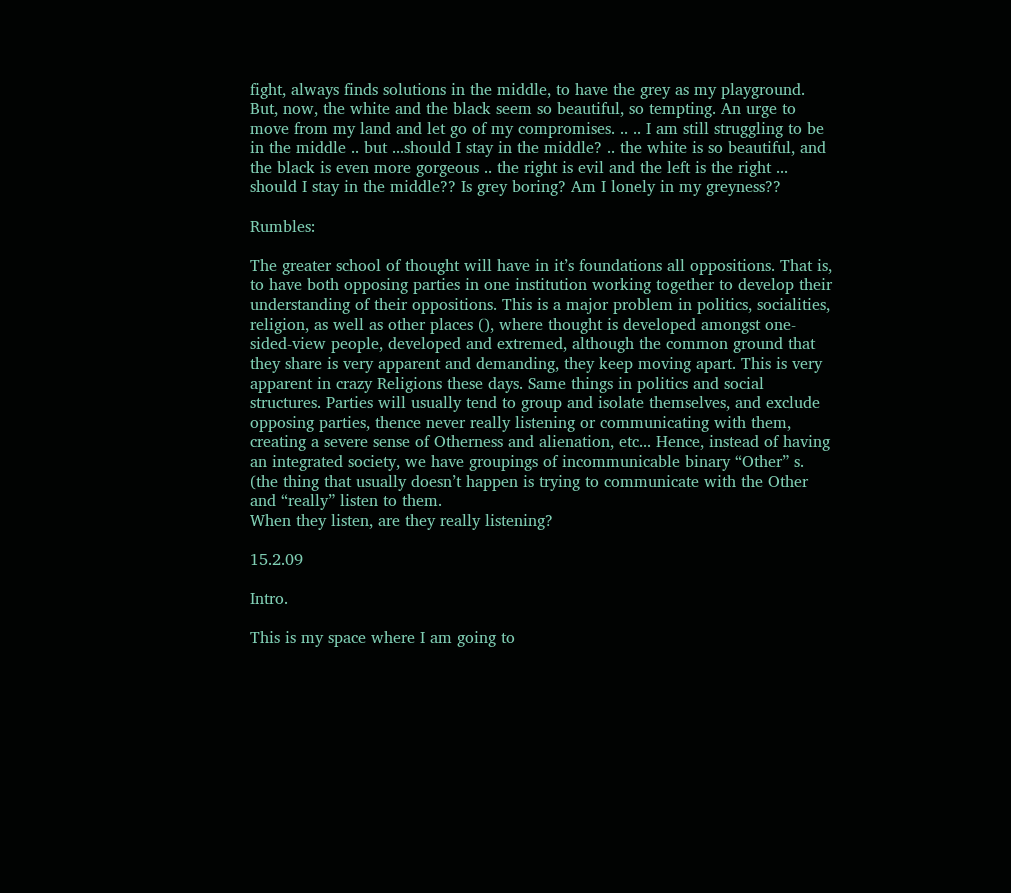fight, always finds solutions in the middle, to have the grey as my playground. But, now, the white and the black seem so beautiful, so tempting. An urge to move from my land and let go of my compromises. .. .. I am still struggling to be in the middle .. but ...should I stay in the middle? .. the white is so beautiful, and the black is even more gorgeous .. the right is evil and the left is the right ... should I stay in the middle?? Is grey boring? Am I lonely in my greyness??

Rumbles:

The greater school of thought will have in it’s foundations all oppositions. That is, to have both opposing parties in one institution working together to develop their understanding of their oppositions. This is a major problem in politics, socialities, religion, as well as other places (), where thought is developed amongst one-sided-view people, developed and extremed, although the common ground that they share is very apparent and demanding, they keep moving apart. This is very apparent in crazy Religions these days. Same things in politics and social structures. Parties will usually tend to group and isolate themselves, and exclude opposing parties, thence never really listening or communicating with them, creating a severe sense of Otherness and alienation, etc... Hence, instead of having an integrated society, we have groupings of incommunicable binary “Other” s. (the thing that usually doesn’t happen is trying to communicate with the Other and “really” listen to them.
When they listen, are they really listening?

15.2.09

Intro.

This is my space where I am going to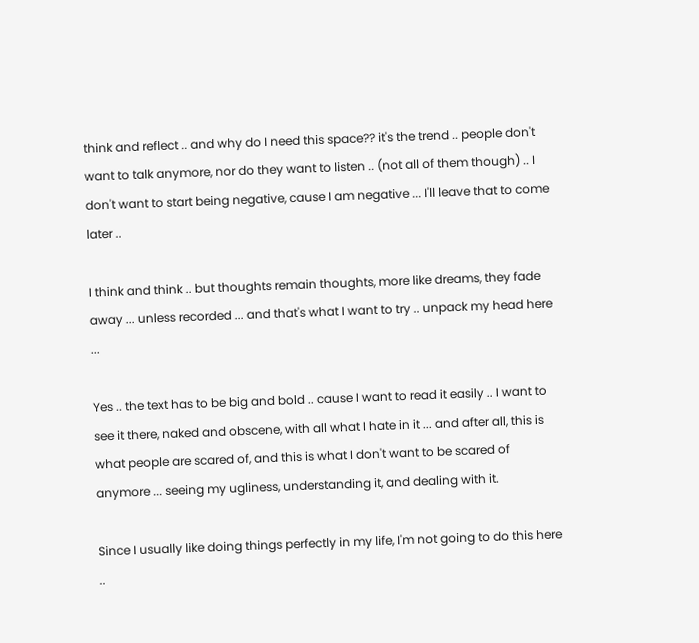think and reflect .. and why do I need this space?? it's the trend .. people don't want to talk anymore, nor do they want to listen .. (not all of them though) .. I don't want to start being negative, cause I am negative ... I'll leave that to come later ..

I think and think .. but thoughts remain thoughts, more like dreams, they fade away ... unless recorded ... and that's what I want to try .. unpack my head here ...

Yes .. the text has to be big and bold .. cause I want to read it easily .. I want to see it there, naked and obscene, with all what I hate in it ... and after all, this is what people are scared of, and this is what I don't want to be scared of anymore ... seeing my ugliness, understanding it, and dealing with it.

Since I usually like doing things perfectly in my life, I'm not going to do this here ..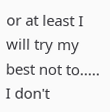or at least I will try my best not to..... I don't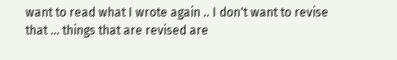want to read what I wrote again .. I don't want to revise that ... things that are revised are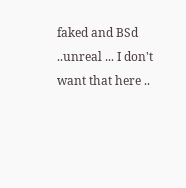faked and BSd ..unreal ... I don't want that here ..